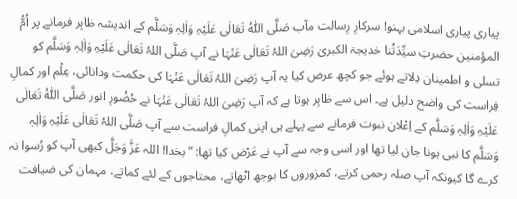پیاری پیاری اسلامی بہنو! سرکارِ رِسالت مآب صَلَّی اللّٰہُ تَعَالٰی عَلَیْہِ وَاٰلِہٖ وَسَلَّم کے اندیشہ ظاہِر فرمانے پر اُمُّ المؤمنین حضرتِ سیِّدَتُنا خدیجۃ الکبریٰ رَضِیَ اللہُ تَعَالٰی عَنۡہَا نے آپ صَلَّی اللہُ تَعَالٰی عَلَیْہِ وَاٰلِہٖ وَسَلَّم کو تسلی و اطمینان دِلاتے ہوئے جو کچھ عرض کیا یہ آپ رَضِیَ اللہُ تَعَالٰی عَنۡہَا کی حکمت ودانائی، عِلْم اور کمالِ فِراست کی واضح دلیل ہے۔ اس سے ظاہِر ہوتا ہے کہ آپ رَضِیَ اللہُ تَعَالٰی عَنۡہَا نے حُضُورِ انور صَلَّی اللّٰہُ تَعَالٰی عَلَیْہِ وَاٰلِہٖ وَسَلَّم کے اِعْلان نبوت فرمانے سے پہلے ہی اپنی کمالِ فراست سے آپ صَلَّی اللہُ تَعَالٰی عَلَیْہِ وَاٰلِہٖ وَسَلَّم کا نبی ہونا جان لیا تھا اور اسی وجہ سے آپ نے عَرْض کیا تھا: ”بخدا! اللہ عَزَّ وَجَلَّ کبھی آپ کو رُسوا نہ کرے گا کیونکہ آپ صلہ رحمی کرتے، کمزوروں کا بوجھ اٹھاتے، محتاجوں کے لئے کماتے، مہمان کی ضیافت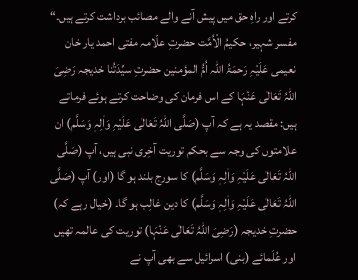کرتے اور راہِ حق میں پیش آنے والے مصائب برداشت کرتے ہیں۔“ مفسر شہیر، حکیمُ الْاُمَّت حضرتِ علّامہ مفتی احمد یار خان نعیمی عَلَیْہِ رَحمَۃُ اللّٰہ اُمُّ المؤمنین حضرتِ سیِّدَتُنا خدیجہ رَضِیَ اللہُ تَعَالٰی عَنۡہَا کے اس فرمان کی وضاحت کرتے ہوئے فرماتے ہیں: مقصد یہ ہے کہ آپ (صَلَّی اللہُ تَعَالٰی عَلَیْہِ وَاٰلِہٖ وَسَلَّم) ان علامتوں کی وجہ سے بحکم توریت آخِری نبی ہیں، آپ (صَلَّی اللہُ تَعَالٰی عَلَیْہِ وَاٰلِہٖ وَسَلَّم) کا سورج بلند ہو گا (اور) آپ (صَلَّی اللہُ تَعَالٰی عَلَیْہِ وَاٰلِہٖ وَسَلَّم) کا دین غالِب ہو گا۔ (خیال رہے کہ) حضرتِ خدیجہ (رَضِیَ اللہُ تَعَالٰی عَنۡہَا) توریت کی عالمہ تھیں اور عُلَمائے (بنی) اسرائیل سے بھی آپ نے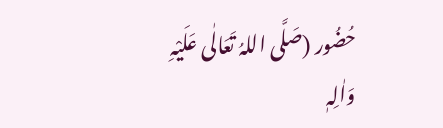حُضُور (صَلَّی اللہُ تَعَالٰی عَلَیْہِ وَاٰلِہٖ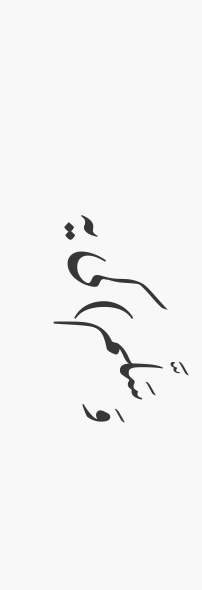وَسَلَّم) کی یہ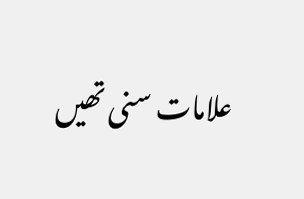علامات سنی تھیں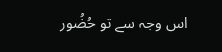اس وجہ سے تو حُضُور